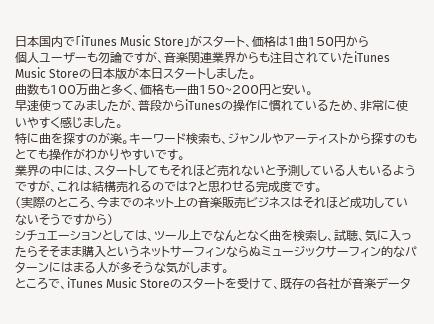日本国内で「iTunes Music Store」がスタート、価格は1曲150円から
個人ユーザーも勿論ですが、音楽関連業界からも注目されていたiTunes Music Storeの日本版が本日スタートしました。
曲数も100万曲と多く、価格も一曲150~200円と安い。
早速使ってみましたが、普段からiTunesの操作に慣れているため、非常に使いやすく感じました。
特に曲を探すのが楽。キーワード検索も、ジャンルやアーティストから探すのもとても操作がわかりやすいです。
業界の中には、スタートしてもそれほど売れないと予測している人もいるようですが、これは結構売れるのでは?と思わせる完成度です。
(実際のところ、今までのネット上の音楽販売ビジネスはそれほど成功していないそうですから)
シチュエーションとしては、ツール上でなんとなく曲を検索し、試聴、気に入ったらそそまま購入というネットサーフィンならぬミュージックサーフィン的なパターンにはまる人が多そうな気がします。
ところで、iTunes Music Storeのスタートを受けて、既存の各社が音楽データ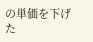の単価を下げた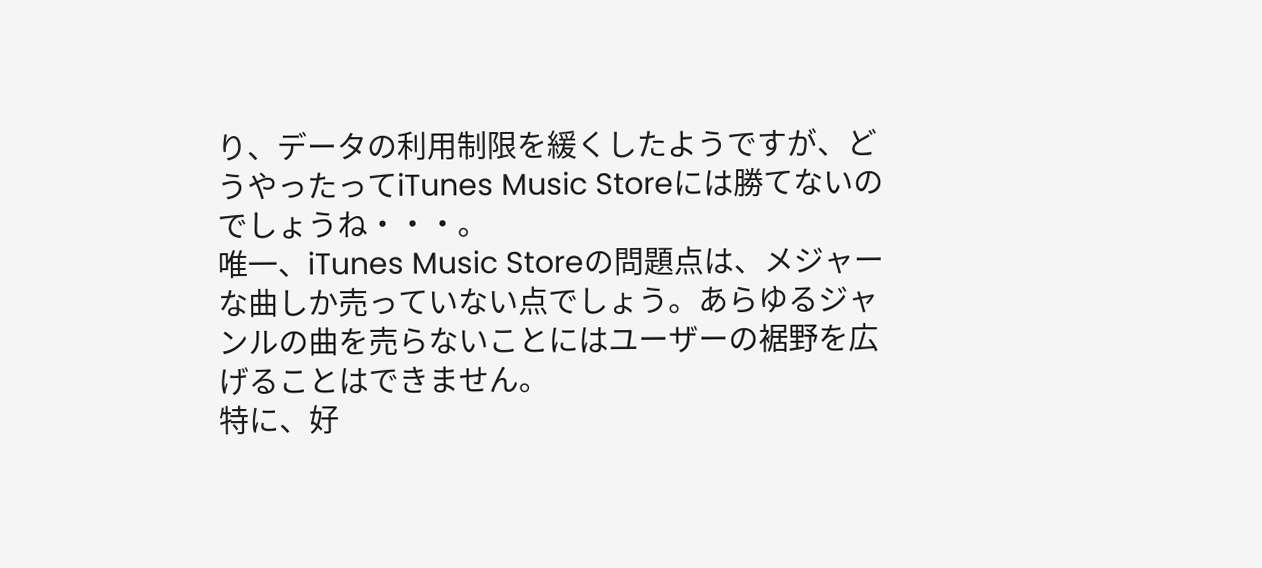り、データの利用制限を緩くしたようですが、どうやったってiTunes Music Storeには勝てないのでしょうね・・・。
唯一、iTunes Music Storeの問題点は、メジャーな曲しか売っていない点でしょう。あらゆるジャンルの曲を売らないことにはユーザーの裾野を広げることはできません。
特に、好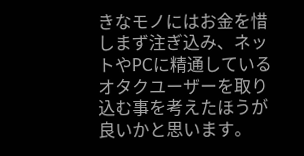きなモノにはお金を惜しまず注ぎ込み、ネットやPCに精通しているオタクユーザーを取り込む事を考えたほうが良いかと思います。